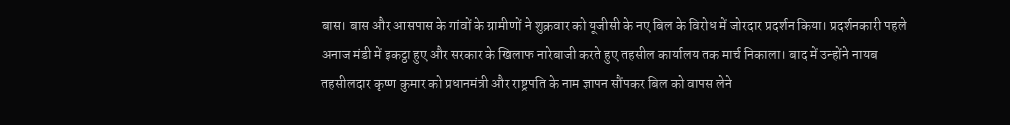बास। बास और आसपास के गांवों के ग्रामीणों ने शुक्रवार को यूजीसी के नए बिल के विरोध में जोरदार प्रदर्शन किया। प्रदर्शनकारी पहले अनाज मंडी में इकट्ठा हुए और सरकार के खिलाफ नारेबाजी करते हुए तहसील कार्यालय तक मार्च निकाला। बाद में उन्होंने नायब तहसीलदार कृष्ण कुमार को प्रधानमंत्री और राष्ट्रपति के नाम ज्ञापन सौंपकर बिल को वापस लेने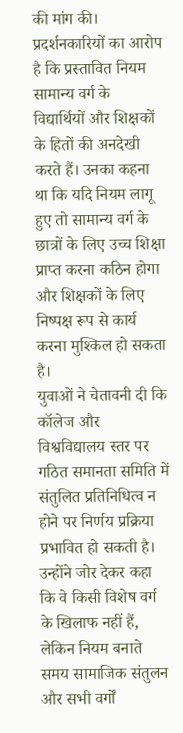की मांग की।
प्रदर्शनकारियों का आरोप है कि प्रस्तावित नियम सामान्य वर्ग के विद्यार्थियों और शिक्षकों के हितों की अनदेखी करते हैं। उनका कहना था कि यदि नियम लागू हुए तो सामान्य वर्ग के छात्रों के लिए उच्च शिक्षा प्राप्त करना कठिन होगा और शिक्षकों के लिए निष्पक्ष रूप से कार्य करना मुश्किल हो सकता है।
युवाओं ने चेतावनी दी कि कॉलेज और विश्वविद्यालय स्तर पर गठित समानता समिति में संतुलित प्रतिनिधित्व न होने पर निर्णय प्रक्रिया प्रभावित हो सकती है। उन्होंने जोर देकर कहा कि वे किसी विशेष वर्ग के खिलाफ नहीं हैं, लेकिन नियम बनाते समय सामाजिक संतुलन और सभी वर्गों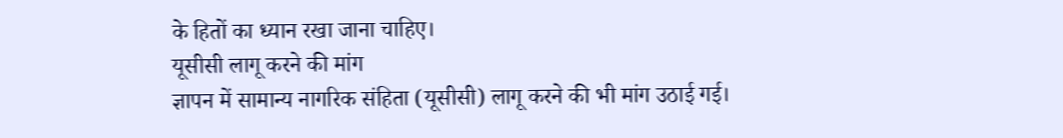के हितों का ध्यान रखा जाना चाहिए।
यूसीसी लागू करने की मांग
ज्ञापन में सामान्य नागरिक संहिता (यूसीसी) लागू करने की भी मांग उठाई गई।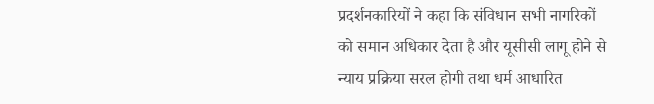प्रदर्शनकारियों ने कहा कि संविधान सभी नागरिकों को समान अधिकार देता है और यूसीसी लागू होने से न्याय प्रक्रिया सरल होगी तथा धर्म आधारित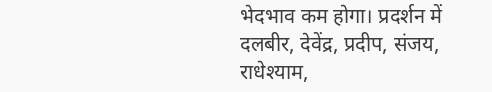भेदभाव कम होगा। प्रदर्शन में दलबीर, देवेंद्र, प्रदीप, संजय, राधेश्याम,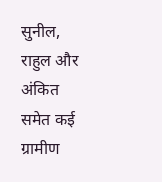सुनील, राहुल और अंकित समेत कई ग्रामीण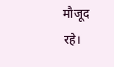मौजूद रहे।